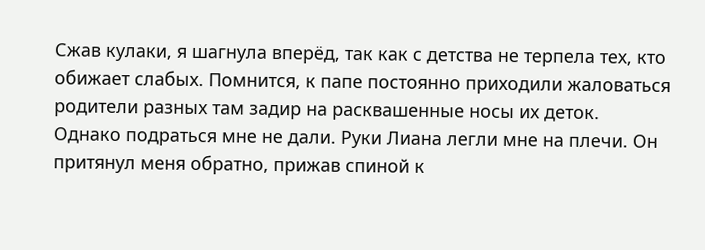Сжав кулаки, я шагнула вперёд, так как с детства не терпела тех, кто обижает слабых. Помнится, к папе постоянно приходили жаловаться родители разных там задир на расквашенные носы их деток.
Однако подраться мне не дали. Руки Лиана легли мне на плечи. Он притянул меня обратно, прижав спиной к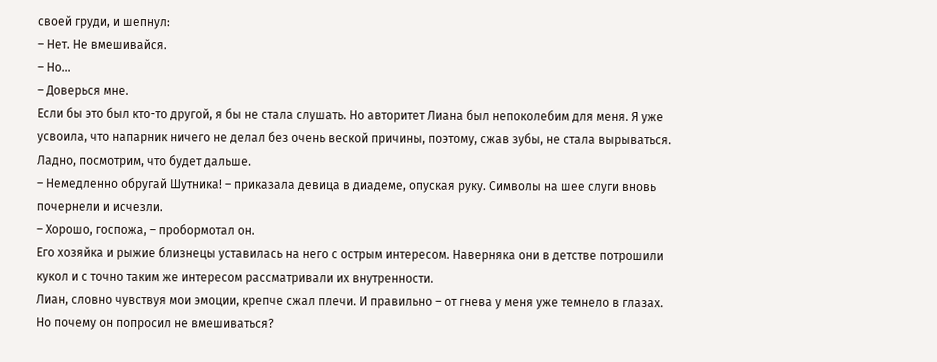своей груди, и шепнул:
– Нет. Не вмешивайся.
– Но…
– Доверься мне.
Если бы это был кто-то другой, я бы не стала слушать. Но авторитет Лиана был непоколебим для меня. Я уже усвоила, что напарник ничего не делал без очень веской причины, поэтому, сжав зубы, не стала вырываться. Ладно, посмотрим, что будет дальше.
– Немедленно обругай Шутника! – приказала девица в диадеме, опуская руку. Символы на шее слуги вновь почернели и исчезли.
– Хорошо, госпожа, – пробормотал он.
Его хозяйка и рыжие близнецы уставилась на него с острым интересом. Наверняка они в детстве потрошили кукол и с точно таким же интересом рассматривали их внутренности.
Лиан, словно чувствуя мои эмоции, крепче сжал плечи. И правильно – от гнева у меня уже темнело в глазах. Но почему он попросил не вмешиваться?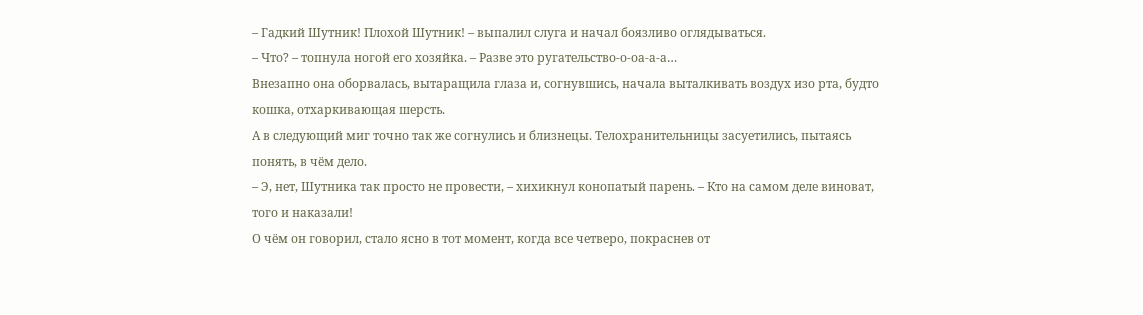– Гадкий Шутник! Плохой Шутник! – выпалил слуга и начал боязливо оглядываться.
– Что? – топнула ногой его хозяйка. – Разве это ругательство-о-оа-а-а…
Внезапно она оборвалась, вытаращила глаза и, согнувшись, начала выталкивать воздух изо рта, будто кошка, отхаркивающая шерсть.
А в следующий миг точно так же согнулись и близнецы. Телохранительницы засуетились, пытаясь понять, в чём дело.
– Э, нет, Шутника так просто не провести, – хихикнул конопатый парень. – Кто на самом деле виноват, того и наказали!
О чём он говорил, стало ясно в тот момент, когда все четверо, покраснев от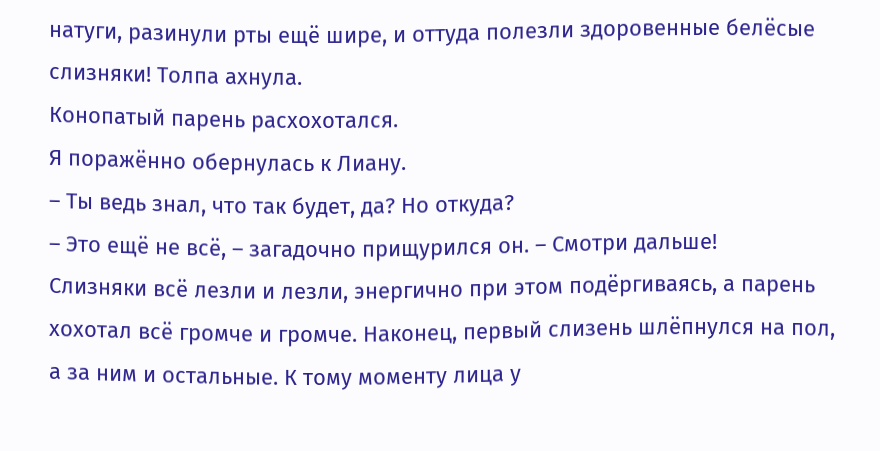натуги, разинули рты ещё шире, и оттуда полезли здоровенные белёсые слизняки! Толпа ахнула.
Конопатый парень расхохотался.
Я поражённо обернулась к Лиану.
– Ты ведь знал, что так будет, да? Но откуда?
– Это ещё не всё, – загадочно прищурился он. – Смотри дальше!
Слизняки всё лезли и лезли, энергично при этом подёргиваясь, а парень хохотал всё громче и громче. Наконец, первый слизень шлёпнулся на пол, а за ним и остальные. К тому моменту лица у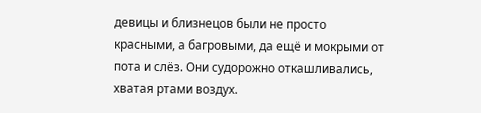девицы и близнецов были не просто красными, а багровыми, да ещё и мокрыми от пота и слёз. Они судорожно откашливались, хватая ртами воздух.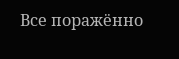Все поражённо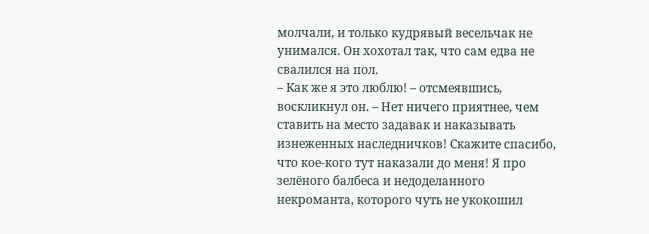молчали, и только кудрявый весельчак не унимался. Он хохотал так, что сам едва не свалился на пол.
– Как же я это люблю! – отсмеявшись, воскликнул он. – Нет ничего приятнее, чем ставить на место задавак и наказывать изнеженных наследничков! Скажите спасибо, что кое-кого тут наказали до меня! Я про зелёного балбеса и недоделанного некроманта, которого чуть не укокошил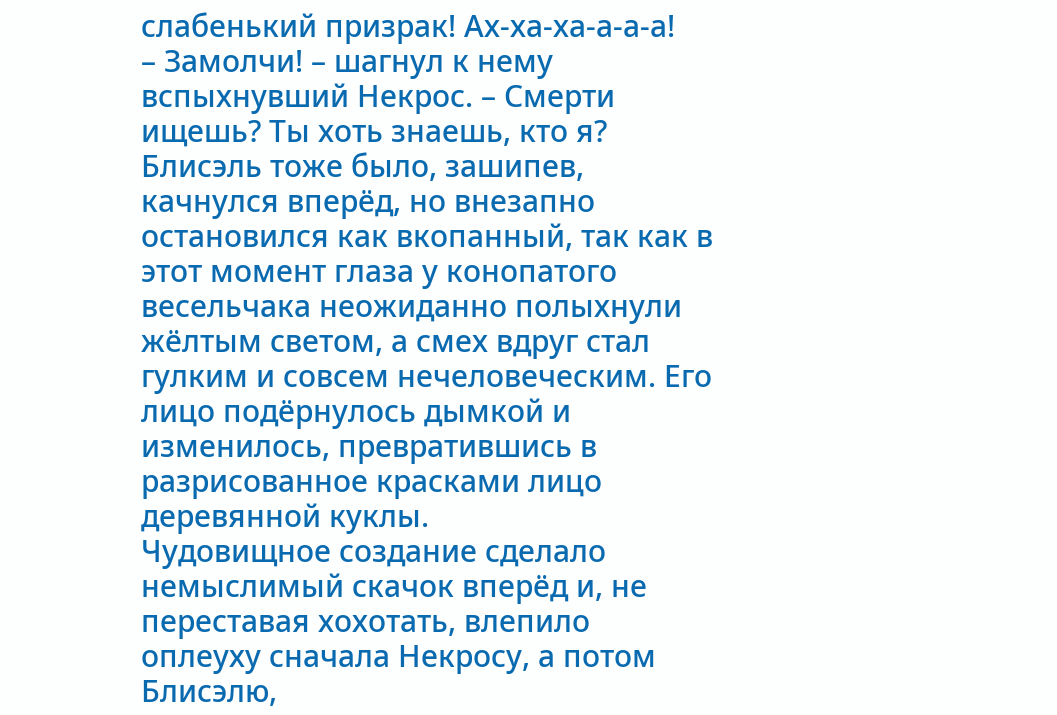слабенький призрак! Ах-ха-ха-а-а-а!
– Замолчи! – шагнул к нему вспыхнувший Некрос. – Смерти ищешь? Ты хоть знаешь, кто я?
Блисэль тоже было, зашипев, качнулся вперёд, но внезапно остановился как вкопанный, так как в этот момент глаза у конопатого весельчака неожиданно полыхнули жёлтым светом, а смех вдруг стал гулким и совсем нечеловеческим. Его лицо подёрнулось дымкой и изменилось, превратившись в разрисованное красками лицо деревянной куклы.
Чудовищное создание сделало немыслимый скачок вперёд и, не переставая хохотать, влепило оплеуху сначала Некросу, а потом Блисэлю,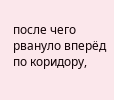после чего рвануло вперёд по коридору,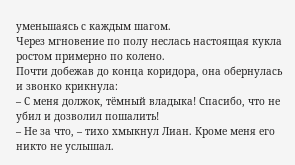уменьшаясь с каждым шагом.
Через мгновение по полу неслась настоящая кукла ростом примерно по колено.
Почти добежав до конца коридора, она обернулась и звонко крикнула:
– С меня должок, тёмный владыка! Спасибо, что не убил и дозволил пошалить!
– Не за что, – тихо хмыкнул Лиан. Кроме меня его никто не услышал.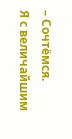– Сочтёмся.
Я с величайшим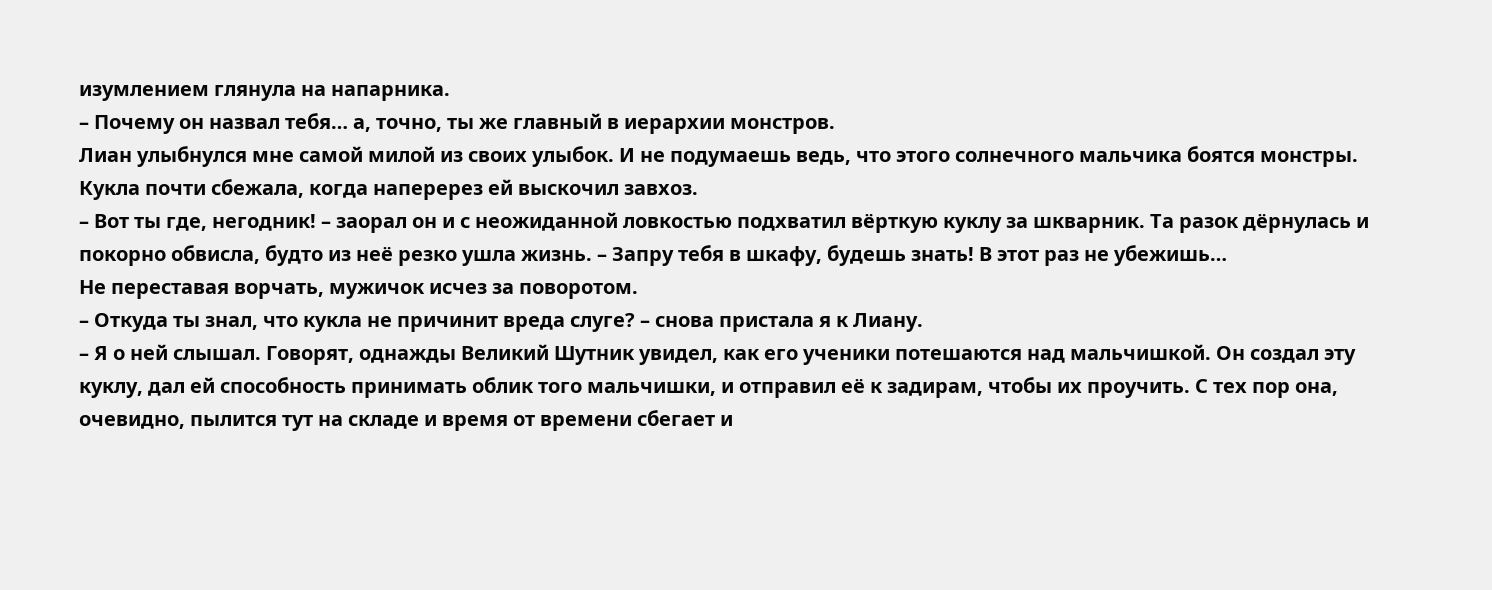изумлением глянула на напарника.
– Почему он назвал тебя… а, точно, ты же главный в иерархии монстров.
Лиан улыбнулся мне самой милой из своих улыбок. И не подумаешь ведь, что этого солнечного мальчика боятся монстры.
Кукла почти сбежала, когда наперерез ей выскочил завхоз.
– Вот ты где, негодник! – заорал он и с неожиданной ловкостью подхватил вёрткую куклу за шкварник. Та разок дёрнулась и покорно обвисла, будто из неё резко ушла жизнь. – Запру тебя в шкафу, будешь знать! В этот раз не убежишь…
Не переставая ворчать, мужичок исчез за поворотом.
– Откуда ты знал, что кукла не причинит вреда слуге? – снова пристала я к Лиану.
– Я о ней слышал. Говорят, однажды Великий Шутник увидел, как его ученики потешаются над мальчишкой. Он создал эту куклу, дал ей способность принимать облик того мальчишки, и отправил её к задирам, чтобы их проучить. С тех пор она, очевидно, пылится тут на складе и время от времени сбегает и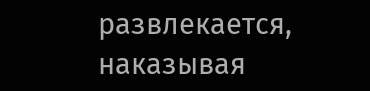развлекается, наказывая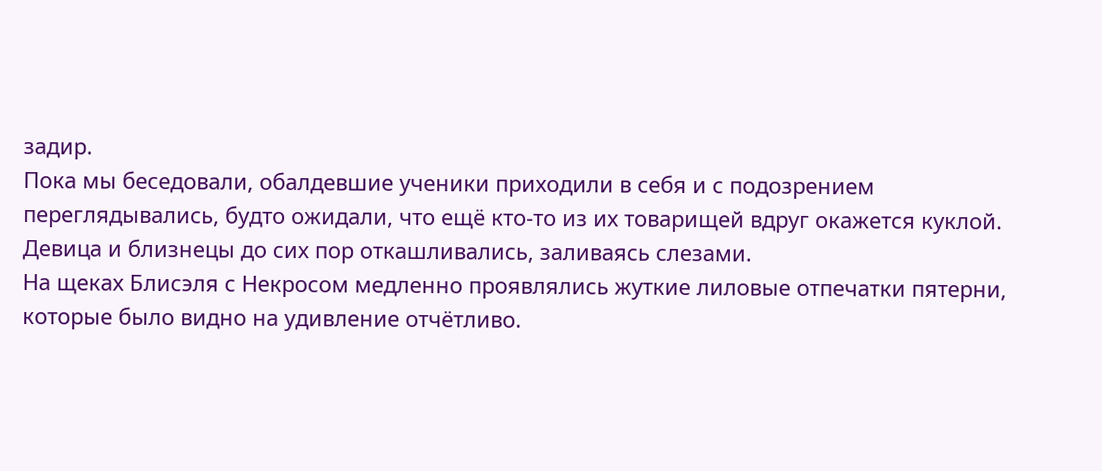задир.
Пока мы беседовали, обалдевшие ученики приходили в себя и с подозрением переглядывались, будто ожидали, что ещё кто-то из их товарищей вдруг окажется куклой.
Девица и близнецы до сих пор откашливались, заливаясь слезами.
На щеках Блисэля с Некросом медленно проявлялись жуткие лиловые отпечатки пятерни, которые было видно на удивление отчётливо.